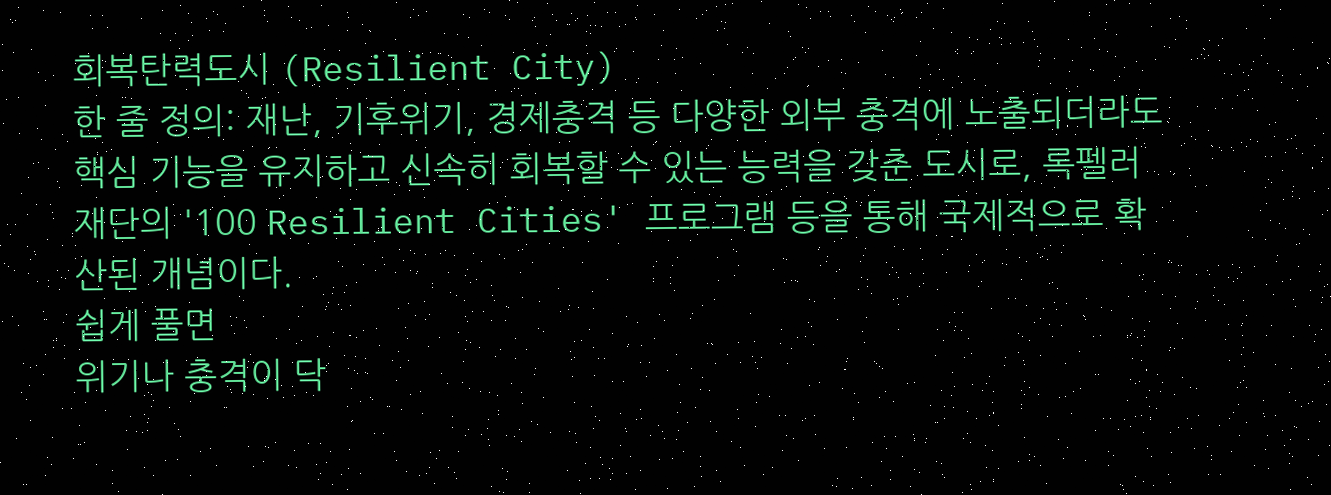회복탄력도시 (Resilient City)
한 줄 정의: 재난, 기후위기, 경제충격 등 다양한 외부 충격에 노출되더라도 핵심 기능을 유지하고 신속히 회복할 수 있는 능력을 갖춘 도시로, 록펠러재단의 '100 Resilient Cities' 프로그램 등을 통해 국제적으로 확산된 개념이다.
쉽게 풀면
위기나 충격이 닥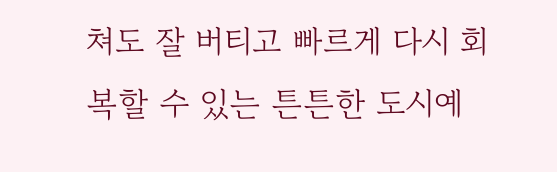쳐도 잘 버티고 빠르게 다시 회복할 수 있는 튼튼한 도시예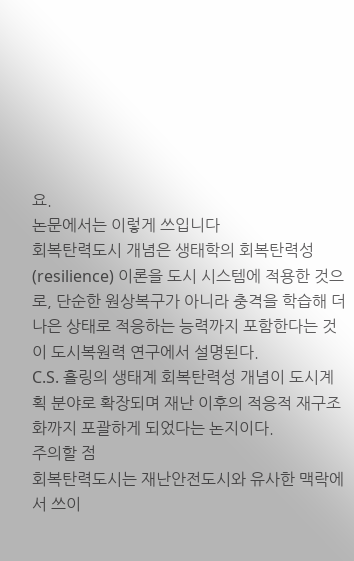요.
논문에서는 이렇게 쓰입니다
회복탄력도시 개념은 생태학의 회복탄력성(resilience) 이론을 도시 시스템에 적용한 것으로, 단순한 원상복구가 아니라 충격을 학습해 더 나은 상태로 적응하는 능력까지 포함한다는 것이 도시복원력 연구에서 설명된다.
C.S. 홀링의 생태계 회복탄력성 개념이 도시계획 분야로 확장되며 재난 이후의 적응적 재구조화까지 포괄하게 되었다는 논지이다.
주의할 점
회복탄력도시는 재난안전도시와 유사한 맥락에서 쓰이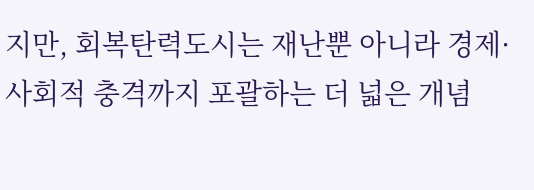지만, 회복탄력도시는 재난뿐 아니라 경제·사회적 충격까지 포괄하는 더 넓은 개념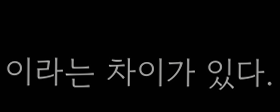이라는 차이가 있다.